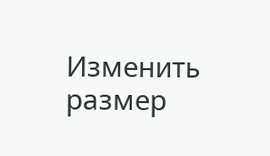Изменить размер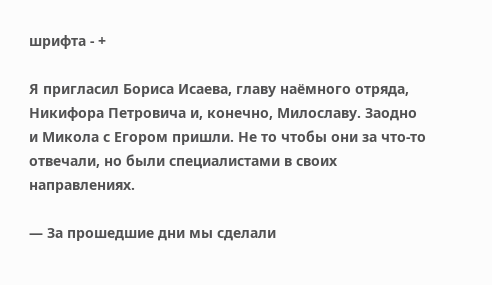шрифта - +

Я пригласил Бориса Исаева, главу наёмного отряда, Никифора Петровича и, конечно, Милославу. Заодно и Микола с Егором пришли. Не то чтобы они за что-то отвечали, но были специалистами в своих направлениях.

— За прошедшие дни мы сделали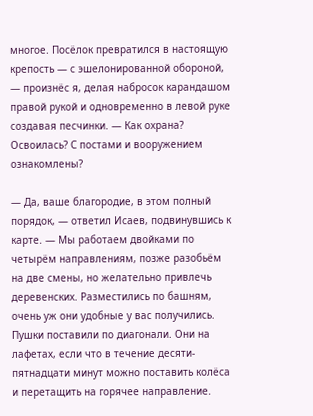многое. Посёлок превратился в настоящую крепость — с эшелонированной обороной, — произнёс я, делая набросок карандашом правой рукой и одновременно в левой руке создавая песчинки. — Как охрана? Освоилась? С постами и вооружением ознакомлены?

— Да, ваше благородие, в этом полный порядок, — ответил Исаев, подвинувшись к карте. — Мы работаем двойками по четырём направлениям, позже разобьём на две смены, но желательно привлечь деревенских. Разместились по башням, очень уж они удобные у вас получились. Пушки поставили по диагонали. Они на лафетах, если что в течение десяти-пятнадцати минут можно поставить колёса и перетащить на горячее направление.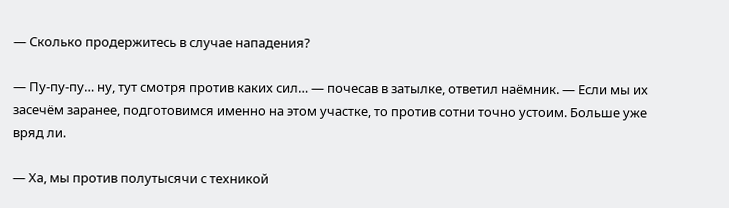— Сколько продержитесь в случае нападения?

— Пу-пу-пу… ну, тут смотря против каких сил… — почесав в затылке, ответил наёмник. — Если мы их засечём заранее, подготовимся именно на этом участке, то против сотни точно устоим. Больше уже вряд ли.

— Ха, мы против полутысячи с техникой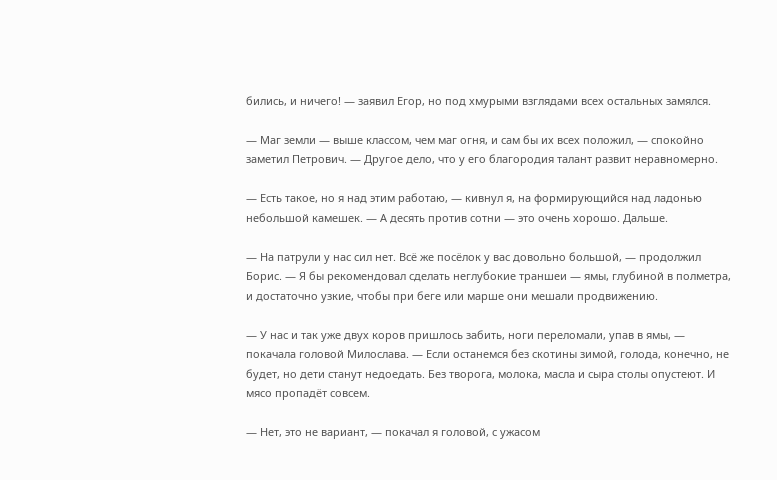бились, и ничего! — заявил Егор, но под хмурыми взглядами всех остальных замялся.

— Маг земли — выше классом, чем маг огня, и сам бы их всех положил, — спокойно заметил Петрович. — Другое дело, что у его благородия талант развит неравномерно.

— Есть такое, но я над этим работаю, — кивнул я, на формирующийся над ладонью небольшой камешек. — А десять против сотни — это очень хорошо. Дальше.

— На патрули у нас сил нет. Всё же посёлок у вас довольно большой, — продолжил Борис. — Я бы рекомендовал сделать неглубокие траншеи — ямы, глубиной в полметра, и достаточно узкие, чтобы при беге или марше они мешали продвижению.

— У нас и так уже двух коров пришлось забить, ноги переломали, упав в ямы, — покачала головой Милослава. — Если останемся без скотины зимой, голода, конечно, не будет, но дети станут недоедать. Без творога, молока, масла и сыра столы опустеют. И мясо пропадёт совсем.

— Нет, это не вариант, — покачал я головой, с ужасом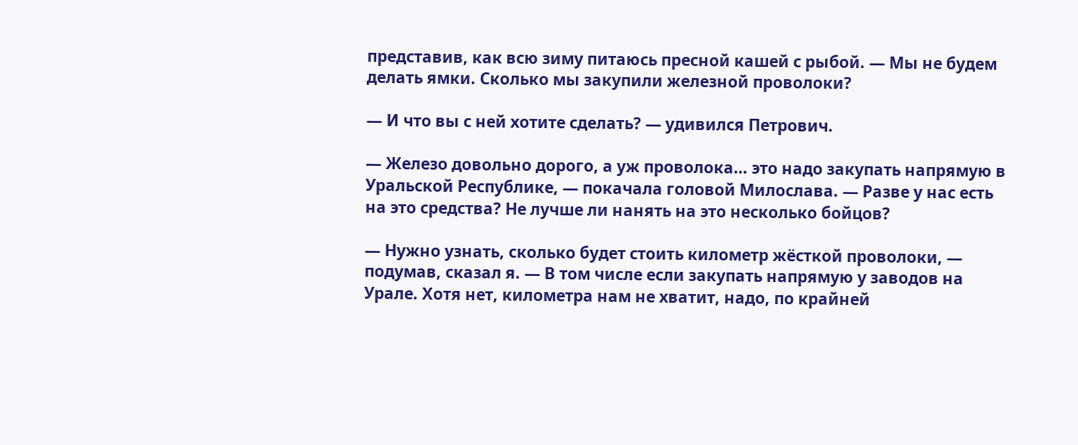представив, как всю зиму питаюсь пресной кашей с рыбой. — Мы не будем делать ямки. Сколько мы закупили железной проволоки?

— И что вы с ней хотите сделать? — удивился Петрович.

— Железо довольно дорого, а уж проволока… это надо закупать напрямую в Уральской Республике, — покачала головой Милослава. — Разве у нас есть на это средства? Не лучше ли нанять на это несколько бойцов?

— Нужно узнать, сколько будет стоить километр жёсткой проволоки, — подумав, сказал я. — В том числе если закупать напрямую у заводов на Урале. Хотя нет, километра нам не хватит, надо, по крайней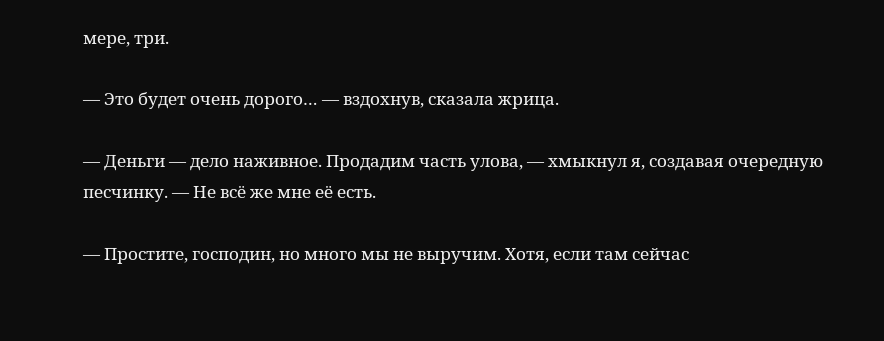мере, три.

— Это будет очень дорого… — вздохнув, сказала жрица.

— Деньги — дело наживное. Продадим часть улова, — хмыкнул я, создавая очередную песчинку. — Не всё же мне её есть.

— Простите, господин, но много мы не выручим. Хотя, если там сейчас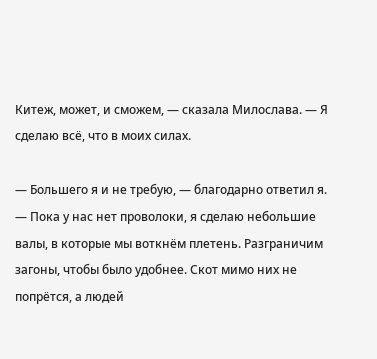Китеж, может, и сможем, — сказала Милослава. — Я сделаю всё, что в моих силах.

— Большего я и не требую, — благодарно ответил я. — Пока у нас нет проволоки, я сделаю небольшие валы, в которые мы воткнём плетень. Разграничим загоны, чтобы было удобнее. Скот мимо них не попрётся, а людей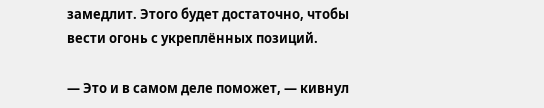замедлит. Этого будет достаточно, чтобы вести огонь с укреплённых позиций.

— Это и в самом деле поможет, — кивнул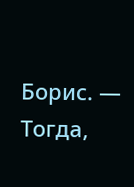Борис. — Тогда,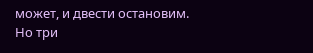может, и двести остановим. Но три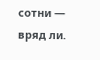сотни — вряд ли.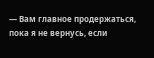— Вам главное продержаться, пока я не вернусь, если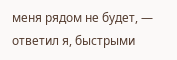меня рядом не будет, — ответил я, быстрыми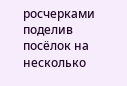росчерками поделив посёлок на несколько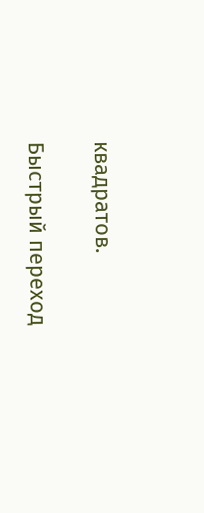квадратов.

Быстрый переход